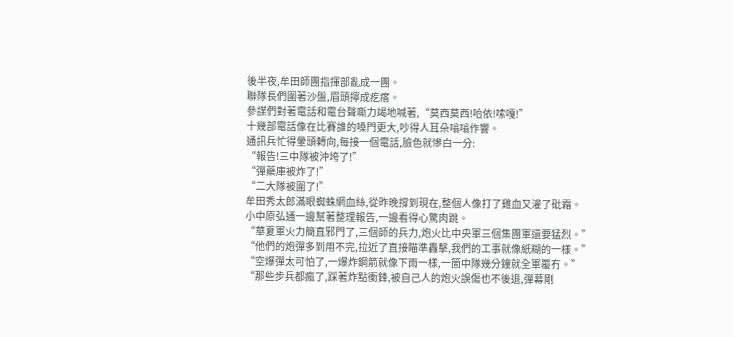後半夜,牟田師團指揮部亂成一團。
聯隊長們圍著沙盤,眉頭擰成疙瘩。
參謀們對著電話和電台聲嘶力竭地喊著,“莫西莫西!哈依!嗦嘎!”
十幾部電話像在比賽誰的嗓門更大,吵得人耳朵嗡嗡作響。
通訊兵忙得暈頭轉向,每接一個電話,臉色就慘白一分:
“報告!三中隊被沖垮了!”
“彈藥庫被炸了!”
“二大隊被圍了!”
牟田秀太郎滿眼蜘蛛網血絲,從昨晚撐到現在,整個人像打了雞血又灌了砒霜。
小中原弘通一邊幫著整理報告,一邊看得心驚肉跳。
“華夏軍火力簡直邪門了,三個師的兵力,炮火比中央軍三個集團軍還要猛烈。”
“他們的炮彈多到用不完,拉近了直接瞄準轟擊,我們的工事就像紙糊的一樣。”
“空爆彈太可怕了,一爆炸鋼箭就像下雨一樣,一箇中隊幾分鐘就全軍覆冇。”
“那些步兵都瘋了,踩著炸點衝鋒,被自己人的炮火誤傷也不後退,彈幕剛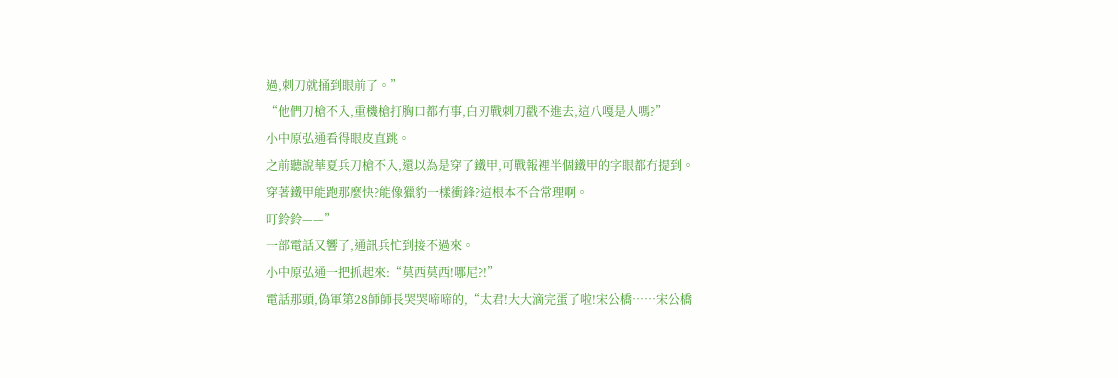過,刺刀就捅到眼前了。”
“他們刀槍不入,重機槍打胸口都冇事,白刃戰刺刀戳不進去,這八嘎是人嗎?”
小中原弘通看得眼皮直跳。
之前聽說華夏兵刀槍不入,還以為是穿了鐵甲,可戰報裡半個鐵甲的字眼都冇提到。
穿著鐵甲能跑那麼快?能像獵豹一樣衝鋒?這根本不合常理啊。
叮鈴鈴——”
一部電話又響了,通訊兵忙到接不過來。
小中原弘通一把抓起來:“莫西莫西!哪尼?!”
電話那頭,偽軍第28師師長哭哭啼啼的,“太君!大大滴完蛋了啦!宋公橋……宋公橋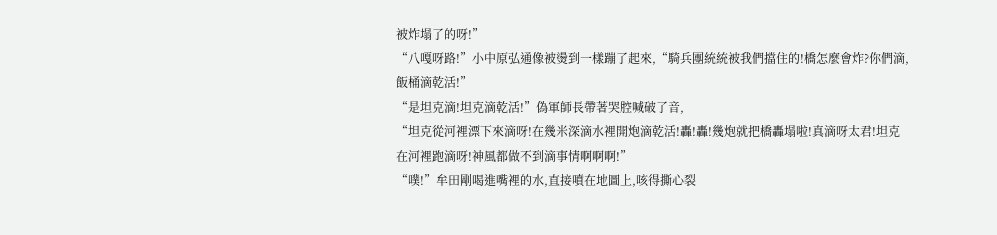被炸塌了的呀!”
“八嘎呀路!”小中原弘通像被燙到一樣蹦了起來,“騎兵團統統被我們擋住的!橋怎麼會炸?你們滴,飯桶滴乾活!”
“是坦克滴!坦克滴乾活!”偽軍師長帶著哭腔喊破了音,
“坦克從河裡漂下來滴呀!在幾米深滴水裡開炮滴乾活!轟!轟!幾炮就把橋轟塌啦!真滴呀太君!坦克在河裡跑滴呀!神風都做不到滴事情啊啊啊!”
“噗!”牟田剛喝進嘴裡的水,直接噴在地圖上,咳得撕心裂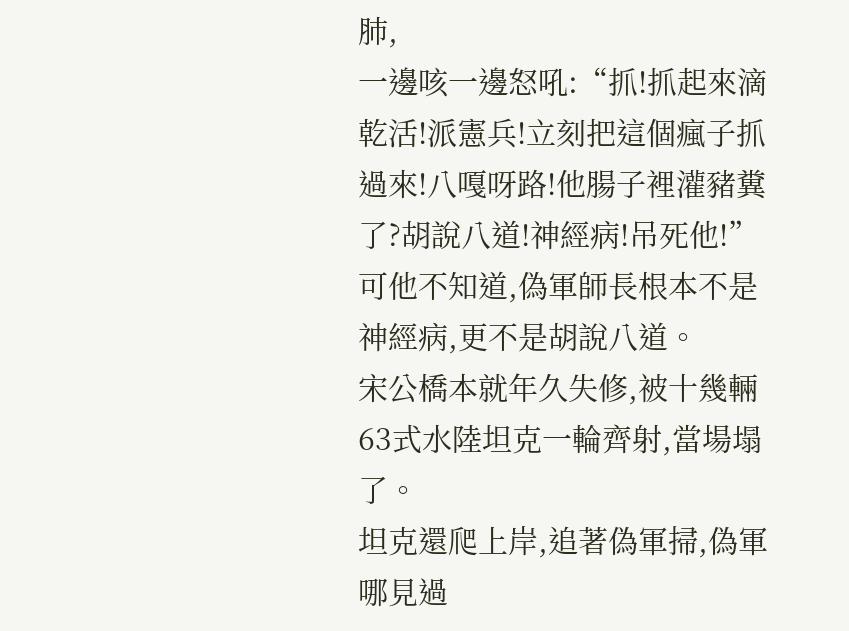肺,
一邊咳一邊怒吼:“抓!抓起來滴乾活!派憲兵!立刻把這個瘋子抓過來!八嘎呀路!他腸子裡灌豬糞了?胡說八道!神經病!吊死他!”
可他不知道,偽軍師長根本不是神經病,更不是胡說八道。
宋公橋本就年久失修,被十幾輛63式水陸坦克一輪齊射,當場塌了。
坦克還爬上岸,追著偽軍掃,偽軍哪見過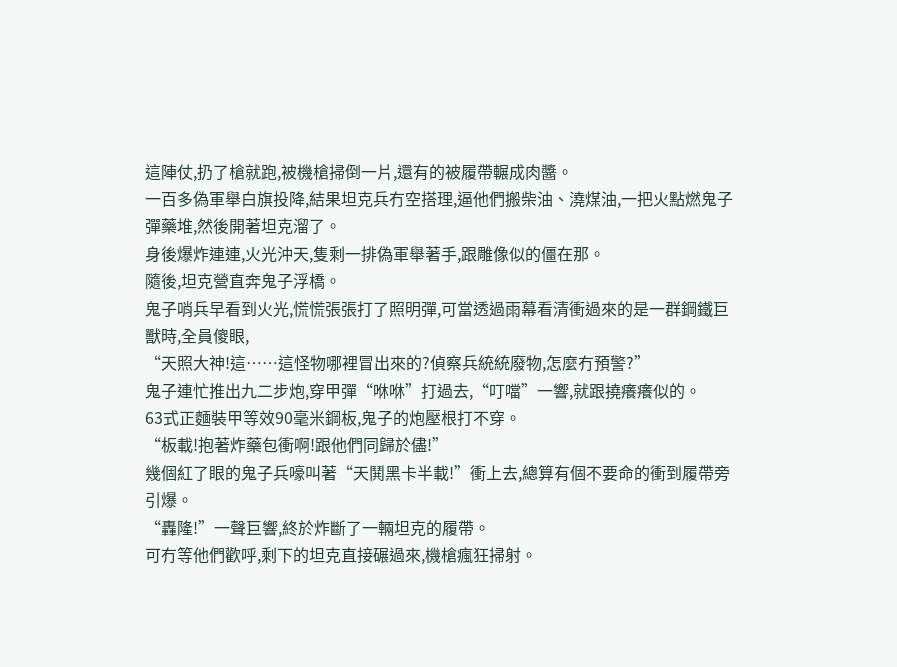這陣仗,扔了槍就跑,被機槍掃倒一片,還有的被履帶輾成肉醬。
一百多偽軍舉白旗投降,結果坦克兵冇空搭理,逼他們搬柴油、澆煤油,一把火點燃鬼子彈藥堆,然後開著坦克溜了。
身後爆炸連連,火光沖天,隻剩一排偽軍舉著手,跟雕像似的僵在那。
隨後,坦克營直奔鬼子浮橋。
鬼子哨兵早看到火光,慌慌張張打了照明彈,可當透過雨幕看清衝過來的是一群鋼鐵巨獸時,全員傻眼,
“天照大神!這……這怪物哪裡冒出來的?偵察兵統統廢物,怎麼冇預警?”
鬼子連忙推出九二步炮,穿甲彈“咻咻”打過去,“叮噹”一響,就跟撓癢癢似的。
63式正麵裝甲等效90毫米鋼板,鬼子的炮壓根打不穿。
“板載!抱著炸藥包衝啊!跟他們同歸於儘!”
幾個紅了眼的鬼子兵嚎叫著“天鬨黑卡半載!”衝上去,總算有個不要命的衝到履帶旁引爆。
“轟隆!”一聲巨響,終於炸斷了一輛坦克的履帶。
可冇等他們歡呼,剩下的坦克直接碾過來,機槍瘋狂掃射。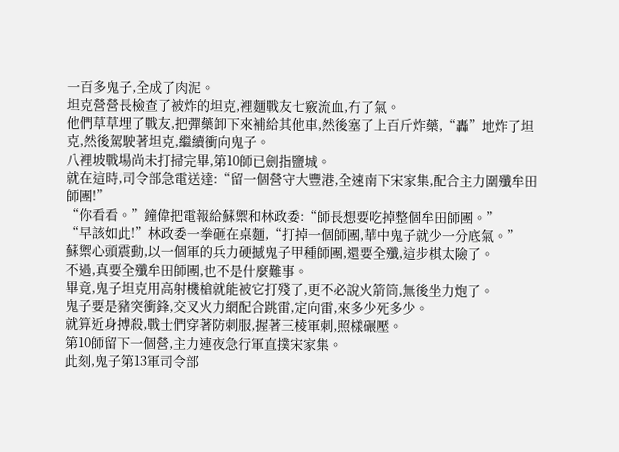一百多鬼子,全成了肉泥。
坦克營營長檢查了被炸的坦克,裡麵戰友七竅流血,冇了氣。
他們草草埋了戰友,把彈藥卸下來補給其他車,然後塞了上百斤炸藥,“轟”地炸了坦克,然後駕駛著坦克,繼續衝向鬼子。
八裡坡戰場尚未打掃完畢,第10師已劍指鹽城。
就在這時,司令部急電送達:“留一個營守大豐港,全速南下宋家集,配合主力圍殲牟田師團!”
“你看看。”鐘偉把電報給蘇禦和林政委:“師長想要吃掉整個牟田師團。”
“早該如此!”林政委一拳砸在桌麵,“打掉一個師團,華中鬼子就少一分底氣。”
蘇禦心頭震動,以一個軍的兵力硬撼鬼子甲種師團,還要全殲,這步棋太險了。
不過,真要全殲牟田師團,也不是什麼難事。
畢竟,鬼子坦克用高射機槍就能被它打殘了,更不必說火箭筒,無後坐力炮了。
鬼子要是豬突衝鋒,交叉火力網配合跳雷,定向雷,來多少死多少。
就算近身搏殺,戰士們穿著防刺服,握著三棱軍刺,照樣碾壓。
第10師留下一個營,主力連夜急行軍直撲宋家集。
此刻,鬼子第13軍司令部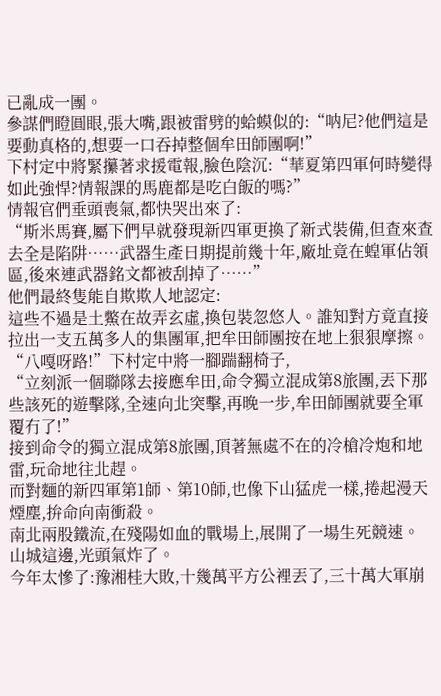已亂成一團。
參謀們瞪圓眼,張大嘴,跟被雷劈的蛤蟆似的:“呐尼?他們這是要動真格的,想要一口吞掉整個牟田師團啊!”
下村定中將緊攥著求援電報,臉色陰沉:“華夏第四軍何時變得如此強悍?情報課的馬鹿都是吃白飯的嗎?”
情報官們垂頭喪氣,都快哭出來了:
“斯米馬賽,屬下們早就發現新四軍更換了新式裝備,但查來查去全是陷阱……武器生產日期提前幾十年,廠址竟在蝗軍佔領區,後來連武器銘文都被刮掉了……”
他們最終隻能自欺欺人地認定:
這些不過是土鱉在故弄玄虛,換包裝忽悠人。誰知對方竟直接拉出一支五萬多人的集團軍,把牟田師團按在地上狠狠摩擦。
“八嘎呀路!”下村定中將一腳踹翻椅子,
“立刻派一個聯隊去接應牟田,命令獨立混成第8旅團,丟下那些該死的遊擊隊,全速向北突擊,再晚一步,牟田師團就要全軍覆冇了!”
接到命令的獨立混成第8旅團,頂著無處不在的冷槍冷炮和地雷,玩命地往北趕。
而對麵的新四軍第1師、第10師,也像下山猛虎一樣,捲起漫天煙塵,拚命向南衝殺。
南北兩股鐵流,在殘陽如血的戰場上,展開了一場生死競速。
山城這邊,光頭氣炸了。
今年太慘了:豫湘桂大敗,十幾萬平方公裡丟了,三十萬大軍崩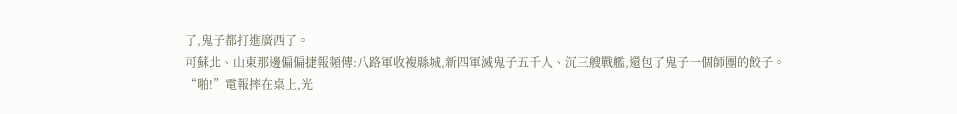了,鬼子都打進廣西了。
可蘇北、山東那邊偏偏捷報頻傳:八路軍收複縣城,新四軍滅鬼子五千人、沉三艘戰艦,還包了鬼子一個師團的餃子。
“啪!”電報摔在桌上,光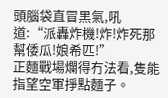頭腦袋直冒黑氣,吼道:“派轟炸機!炸!炸死那幫倭瓜!娘希匹!”
正麵戰場爛得冇法看,隻能指望空軍掙點麵子。